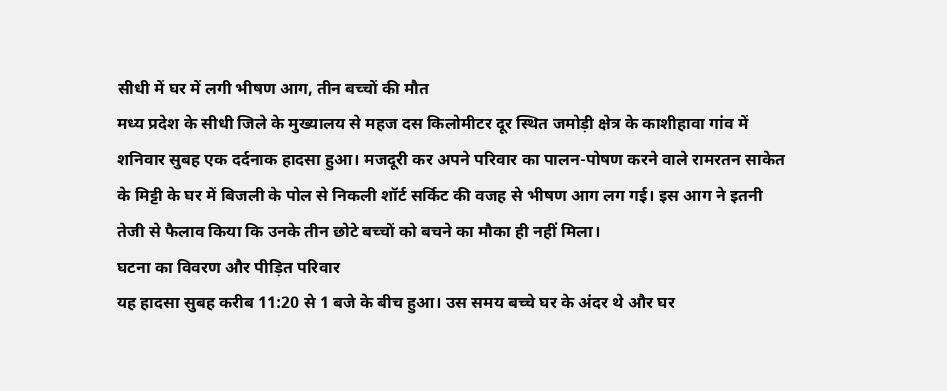सीधी में घर में लगी भीषण आग, तीन बच्चों की मौत
मध्य प्रदेश के सीधी जिले के मुख्यालय से महज दस किलोमीटर दूर स्थित जमोड़ी क्षेत्र के काशीहावा गांव में शनिवार सुबह एक दर्दनाक हादसा हुआ। मजदूरी कर अपने परिवार का पालन-पोषण करने वाले रामरतन साकेत के मिट्टी के घर में बिजली के पोल से निकली शॉर्ट सर्किट की वजह से भीषण आग लग गई। इस आग ने इतनी तेजी से फैलाव किया कि उनके तीन छोटे बच्चों को बचने का मौका ही नहीं मिला।
घटना का विवरण और पीड़ित परिवार
यह हादसा सुबह करीब 11:20 से 1 बजे के बीच हुआ। उस समय बच्चे घर के अंदर थे और घर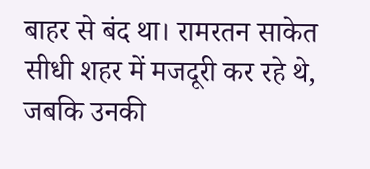बाहर से बंद था। रामरतन साकेत सीधी शहर में मजदूरी कर रहे थे, जबकि उनकी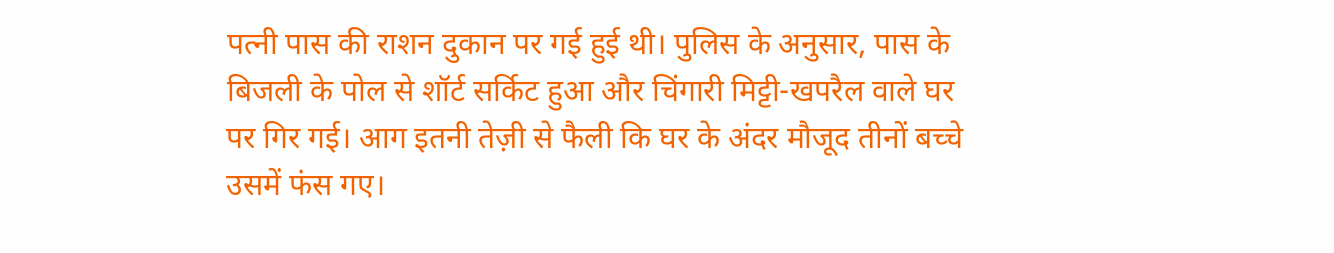पत्नी पास की राशन दुकान पर गई हुई थी। पुलिस के अनुसार, पास के बिजली के पोल से शॉर्ट सर्किट हुआ और चिंगारी मिट्टी-खपरैल वाले घर पर गिर गई। आग इतनी तेज़ी से फैली कि घर के अंदर मौजूद तीनों बच्चे उसमें फंस गए।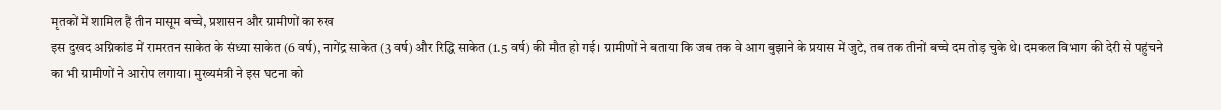मृतकों में शामिल हैं तीन मासूम बच्चे, प्रशासन और ग्रामीणों का रुख
इस दुखद अग्निकांड में रामरतन साकेत के संध्या साकेत (6 वर्ष), नागेंद्र साकेत (3 वर्ष) और रिद्धि साकेत (1.5 वर्ष) की मौत हो गई। ग्रामीणों ने बताया कि जब तक वे आग बुझाने के प्रयास में जुटे, तब तक तीनों बच्चे दम तोड़ चुके थे। दमकल विभाग की देरी से पहुंचने का भी ग्रामीणों ने आरोप लगाया। मुख्यमंत्री ने इस घटना को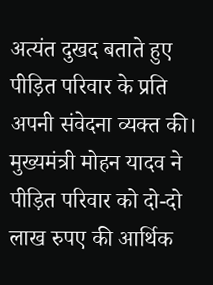अत्यंत दुखद बताते हुए पीड़ित परिवार के प्रति अपनी संवेदना व्यक्त की। मुख्यमंत्री मोहन यादव ने पीड़ित परिवार को दो-दो लाख रुपए की आर्थिक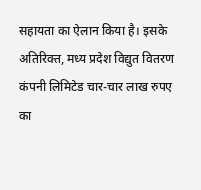सहायता का ऐलान किया है। इसके अतिरिक्त, मध्य प्रदेश विद्युत वितरण कंपनी लिमिटेड चार-चार लाख रुपए का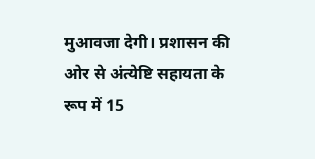मुआवजा देगी। प्रशासन की ओर से अंत्येष्टि सहायता के रूप में 15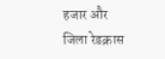हजार और जिला रेडक्रास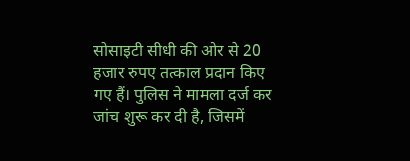सोसाइटी सीधी की ओर से 20 हजार रुपए तत्काल प्रदान किए गए हैं। पुलिस ने मामला दर्ज कर जांच शुरू कर दी है, जिसमें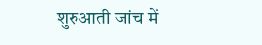शुरुआती जांच में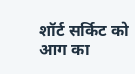शॉर्ट सर्किट को आग का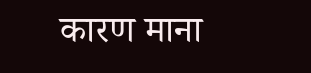कारण माना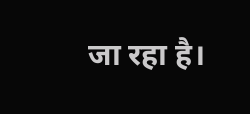जा रहा है।